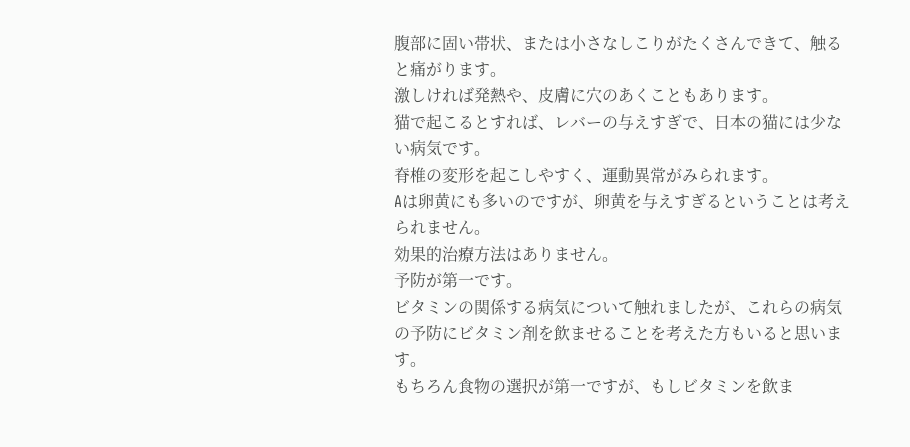腹部に固い帯状、または小さなしこりがたくさんできて、触ると痛がります。
激しければ発熱や、皮膚に穴のあくこともあります。
猫で起こるとすれば、レバーの与えすぎで、日本の猫には少ない病気です。
脊椎の変形を起こしやすく、運動異常がみられます。
Aは卵黄にも多いのですが、卵黄を与えすぎるということは考えられません。
効果的治療方法はありません。
予防が第一です。
ビタミンの関係する病気について触れましたが、これらの病気の予防にビタミン剤を飲ませることを考えた方もいると思います。
もちろん食物の選択が第一ですが、もしビタミンを飲ま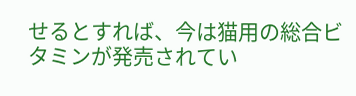せるとすれば、今は猫用の総合ビタミンが発売されてい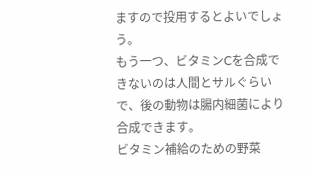ますので投用するとよいでしょう。
もう一つ、ビタミンCを合成できないのは人間とサルぐらいで、後の動物は腸内細菌により合成できます。
ビタミン補給のための野菜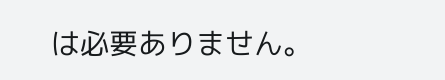は必要ありません。